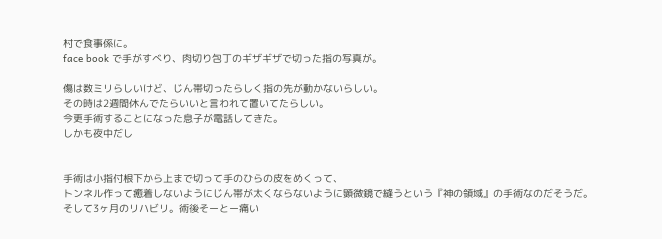村で食事係に。
face book で手がすべり、肉切り包丁のギザギザで切った指の写真が。

傷は数ミリらしいけど、じん帯切ったらしく指の先が動かないらしい。
その時は2週間休んでたらいいと言われて置いてたらしい。
今更手術することになった息子が電話してきた。
しかも夜中だし


手術は小指付根下から上まで切って手のひらの皮をめくって、
トンネル作って癒着しないようにじん帯が太くならないように顕微鏡で縫うという『神の領域』の手術なのだそうだ。
そして3ヶ月のリハビリ。術後そーとー痛い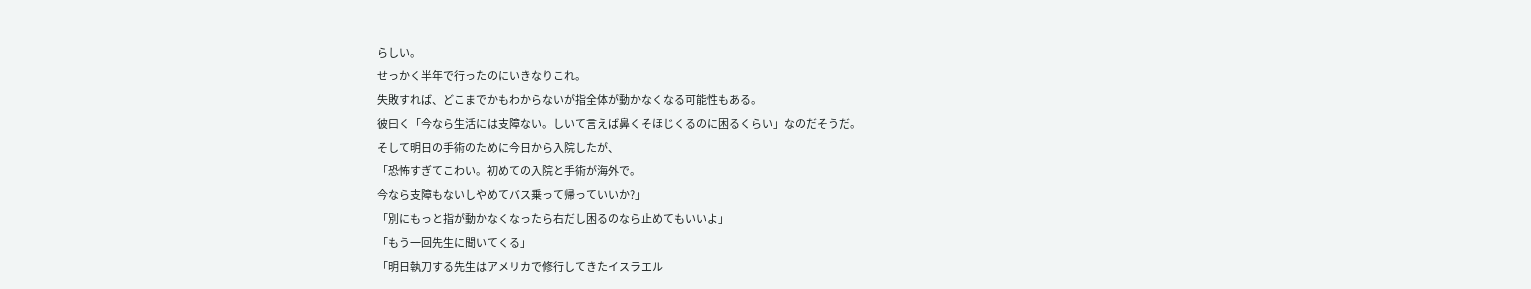らしい。
せっかく半年で行ったのにいきなりこれ。
失敗すれば、どこまでかもわからないが指全体が動かなくなる可能性もある。
彼曰く「今なら生活には支障ない。しいて言えば鼻くそほじくるのに困るくらい」なのだそうだ。
そして明日の手術のために今日から入院したが、
「恐怖すぎてこわい。初めての入院と手術が海外で。
今なら支障もないしやめてバス乗って帰っていいか?」
「別にもっと指が動かなくなったら右だし困るのなら止めてもいいよ」
「もう一回先生に聞いてくる」
「明日執刀する先生はアメリカで修行してきたイスラエル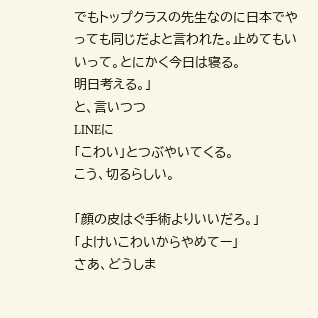でもトップクラスの先生なのに日本でやっても同じだよと言われた。止めてもいいって。とにかく今日は寝る。
明日考える。」
と、言いつつ
LINEに
「こわい」とつぶやいてくる。
こう、切るらしい。

「顔の皮はぐ手術よりいいだろ。」
「よけいこわいからやめてー」
さあ、どうしま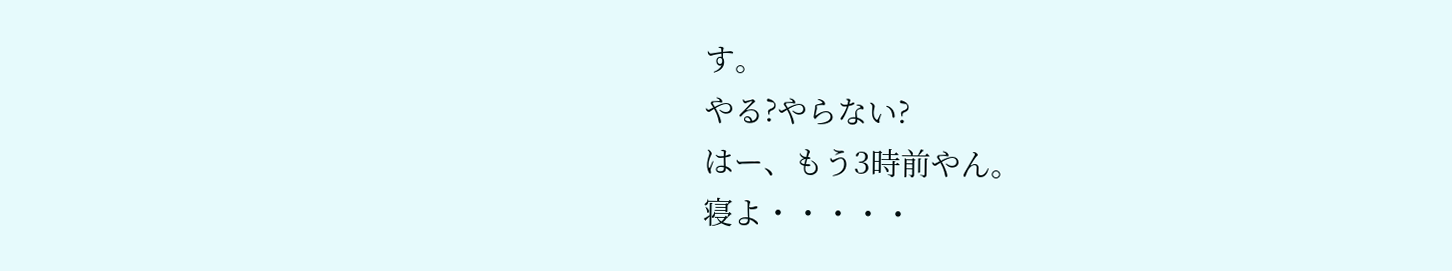す。
やる?やらない?
はー、もう3時前やん。
寝よ・・・・・